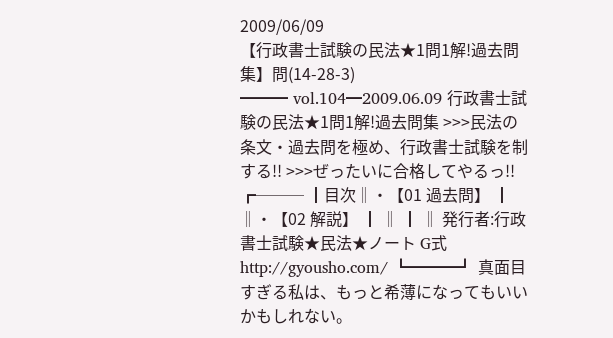2009/06/09
【行政書士試験の民法★1問1解!過去問集】問(14-28-3)
━━━ vol.104━2009.06.09 行政書士試験の民法★1問1解!過去問集 >>>民法の条文・過去問を極め、行政書士試験を制する!! >>>ぜったいに合格してやるっ!! ┏─── ┃目次‖・【01 過去問】 ┃ ‖・【02 解説】 ┃ ‖ ┃ ‖ 発行者:行政書士試験★民法★ノート G式 http://gyousho.com/ ┗━━━┛ 真面目すぎる私は、もっと希薄になってもいいかもしれない。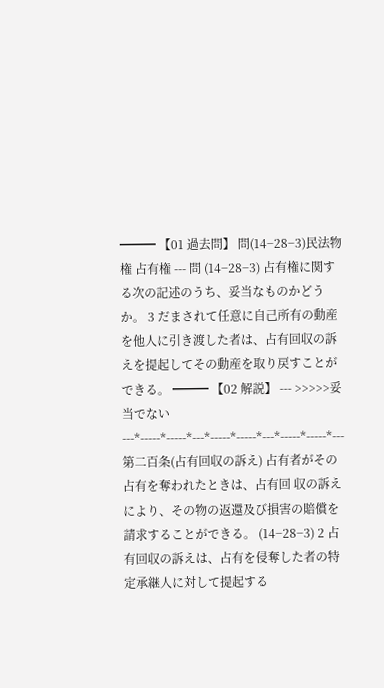━━━ 【01 過去問】 問(14−28−3)民法物権 占有権 --- 問 (14−28−3) 占有権に関する次の記述のうち、妥当なものかどうか。 3 だまされて任意に自己所有の動産を他人に引き渡した者は、占有回収の訴 えを提起してその動産を取り戻すことができる。 ━━━ 【02 解説】 --- >>>>>妥当でない ---*-----*-----*---*-----*-----*---*-----*-----*--- 第二百条(占有回収の訴え) 占有者がその占有を奪われたときは、占有回 収の訴えにより、その物の返還及び損害の賠償を請求することができる。 (14−28−3) 2 占有回収の訴えは、占有を侵奪した者の特定承継人に対して提起する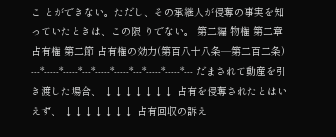こ とができない。ただし、その承継人が侵奪の事実を知っていたときは、この限 りでない。 第二編 物権 第二章 占有権 第二節 占有権の効力(第百八十八条―第二百二条) ---*-----*-----*---*-----*-----*---*-----*-----*--- だまされて動産を引き渡した場合、 ↓↓↓↓↓↓↓ 占有を侵奪されたとはいえず、 ↓↓↓↓↓↓↓ 占有回収の訴え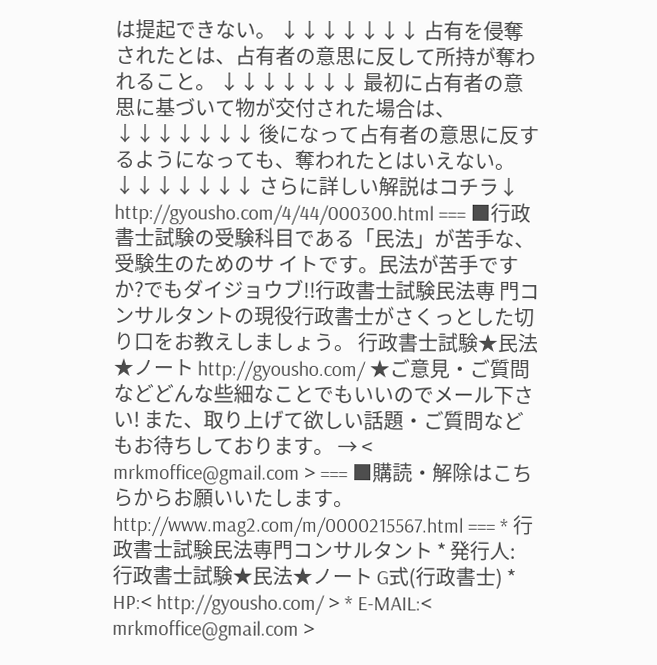は提起できない。 ↓↓↓↓↓↓↓ 占有を侵奪されたとは、占有者の意思に反して所持が奪われること。 ↓↓↓↓↓↓↓ 最初に占有者の意思に基づいて物が交付された場合は、 ↓↓↓↓↓↓↓ 後になって占有者の意思に反するようになっても、奪われたとはいえない。 ↓↓↓↓↓↓↓ さらに詳しい解説はコチラ↓ http://gyousho.com/4/44/000300.html === ■行政書士試験の受験科目である「民法」が苦手な、受験生のためのサ イトです。民法が苦手ですか?でもダイジョウブ!!行政書士試験民法専 門コンサルタントの現役行政書士がさくっとした切り口をお教えしましょう。 行政書士試験★民法★ノート http://gyousho.com/ ★ご意見・ご質問などどんな些細なことでもいいのでメール下さい! また、取り上げて欲しい話題・ご質問などもお待ちしております。 → < mrkmoffice@gmail.com > === ■購読・解除はこちらからお願いいたします。 http://www.mag2.com/m/0000215567.html === * 行政書士試験民法専門コンサルタント * 発行人: 行政書士試験★民法★ノート G式(行政書士) * HP:< http://gyousho.com/ > * E-MAIL:< mrkmoffice@gmail.com >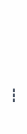===